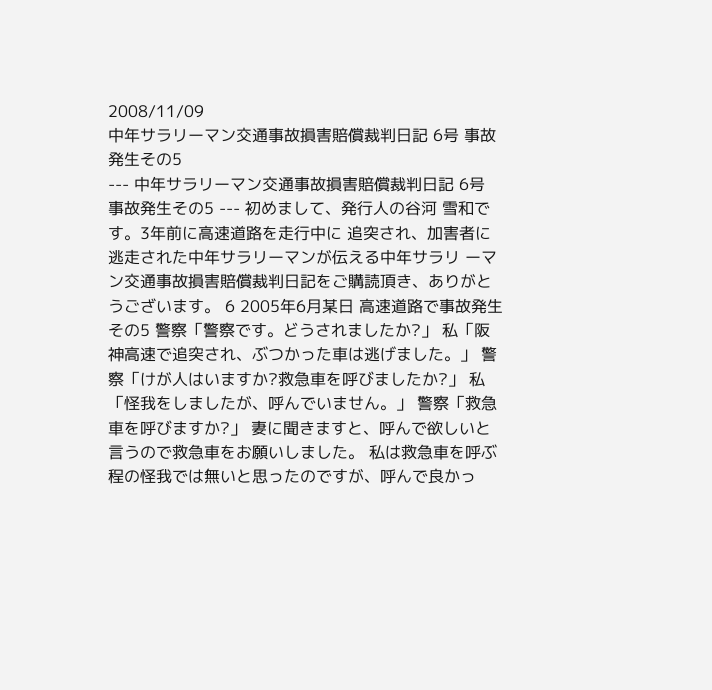2008/11/09
中年サラリーマン交通事故損害賠償裁判日記 6号 事故発生その5
--- 中年サラリーマン交通事故損害賠償裁判日記 6号 事故発生その5 --- 初めまして、発行人の谷河 雪和です。3年前に高速道路を走行中に 追突され、加害者に逃走された中年サラリーマンが伝える中年サラリ ーマン交通事故損害賠償裁判日記をご購読頂き、ありがとうございます。 6 2005年6月某日 高速道路で事故発生その5 警察「警察です。どうされましたか?」 私「阪神高速で追突され、ぶつかった車は逃げました。」 警察「けが人はいますか?救急車を呼びましたか?」 私「怪我をしましたが、呼んでいません。」 警察「救急車を呼びますか?」 妻に聞きますと、呼んで欲しいと言うので救急車をお願いしました。 私は救急車を呼ぶ程の怪我では無いと思ったのですが、呼んで良かっ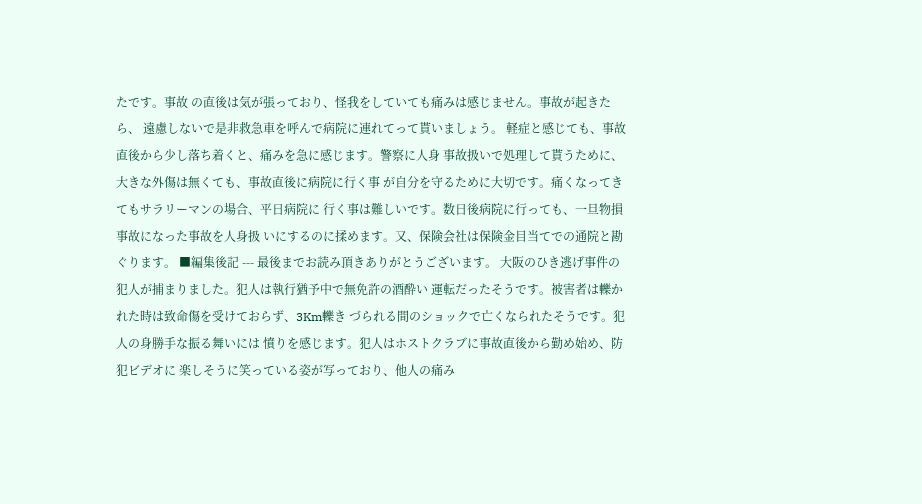たです。事故 の直後は気が張っており、怪我をしていても痛みは感じません。事故が起きたら、 遠慮しないで是非救急車を呼んで病院に連れてって貰いましょう。 軽症と感じても、事故直後から少し落ち着くと、痛みを急に感じます。警察に人身 事故扱いで処理して貰うために、大きな外傷は無くても、事故直後に病院に行く事 が自分を守るために大切です。痛くなってきてもサラリーマンの場合、平日病院に 行く事は難しいです。数日後病院に行っても、一旦物損事故になった事故を人身扱 いにするのに揉めます。又、保険会社は保険金目当てでの通院と勘ぐります。 ■編集後記 --- 最後までお読み頂きありがとうございます。 大阪のひき逃げ事件の犯人が捕まりました。犯人は執行猶予中で無免許の酒酔い 運転だったそうです。被害者は轢かれた時は致命傷を受けておらず、3Km轢き づられる間のショックで亡くなられたそうです。犯人の身勝手な振る舞いには 憤りを感じます。犯人はホストクラブに事故直後から勤め始め、防犯ビデオに 楽しそうに笑っている姿が写っており、他人の痛み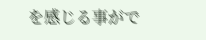を感じる事がで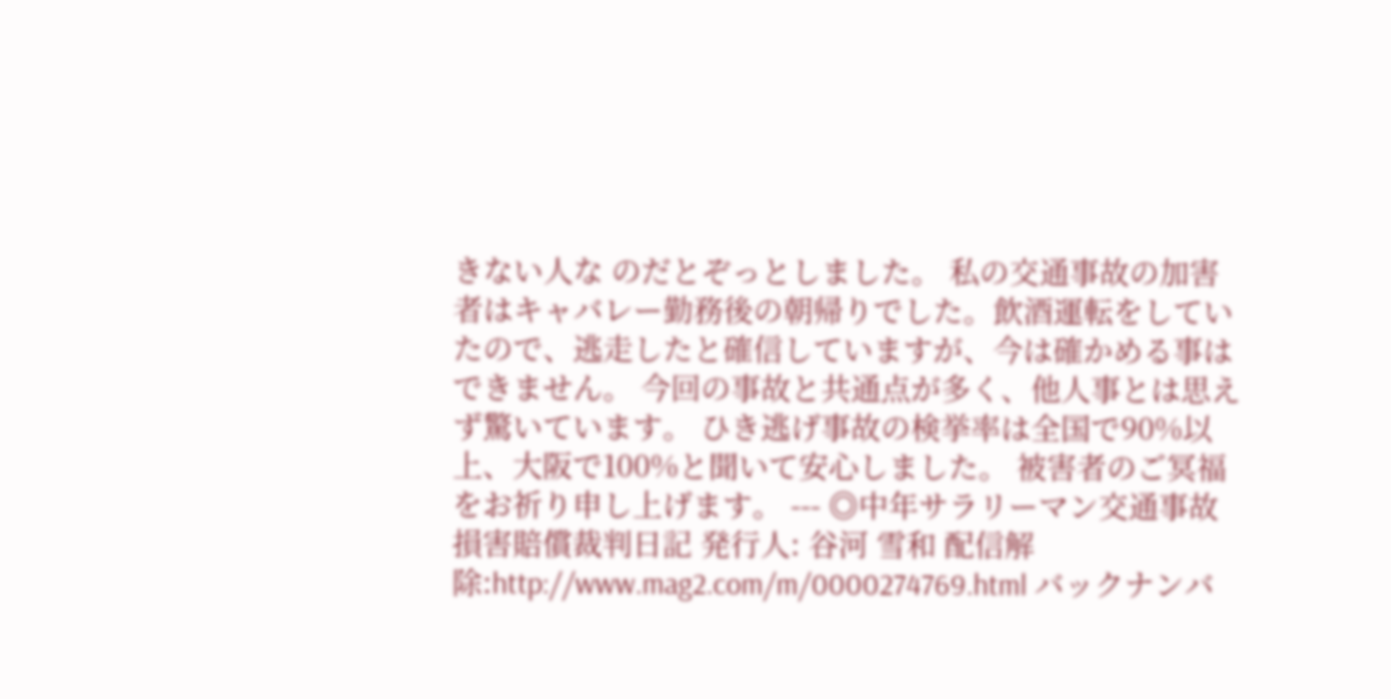きない人な のだとぞっとしました。 私の交通事故の加害者はキャバレー勤務後の朝帰りでした。飲酒運転をしてい たので、逃走したと確信していますが、今は確かめる事はできません。 今回の事故と共通点が多く、他人事とは思えず驚いています。 ひき逃げ事故の検挙率は全国で90%以上、大阪で100%と聞いて安心しました。 被害者のご冥福をお祈り申し上げます。 --- ◎中年サラリーマン交通事故損害賠償裁判日記 発行人: 谷河 雪和 配信解除:http://www.mag2.com/m/0000274769.html バックナンバ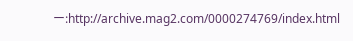ー:http://archive.mag2.com/0000274769/index.html